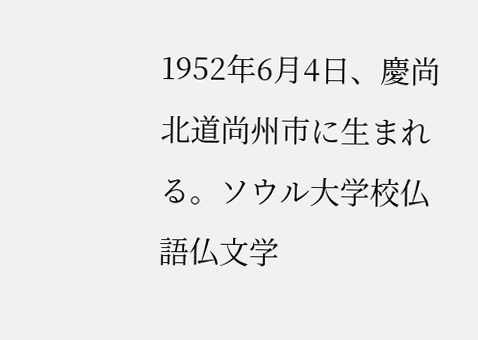1952年6月4日、慶尚北道尚州市に生まれる。ソウル大学校仏語仏文学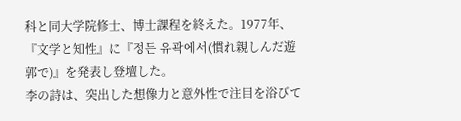科と同大学院修士、博士課程を終えた。1977年、『文学と知性』に『정든 유곽에서(慣れ親しんだ遊郭で)』を発表し登壇した。
李の詩は、突出した想像力と意外性で注目を浴びて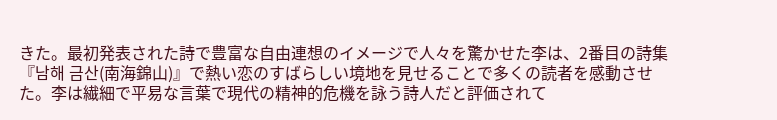きた。最初発表された詩で豊富な自由連想のイメージで人々を驚かせた李は、2番目の詩集『남해 금산(南海錦山)』で熱い恋のすばらしい境地を見せることで多くの読者を感動させた。李は繊細で平易な言葉で現代の精神的危機を詠う詩人だと評価されて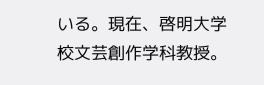いる。現在、啓明大学校文芸創作学科教授。